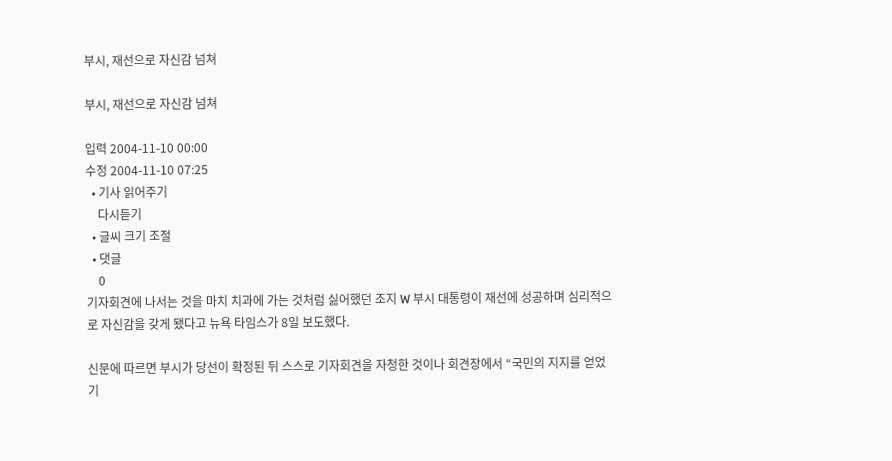부시, 재선으로 자신감 넘쳐

부시, 재선으로 자신감 넘쳐

입력 2004-11-10 00:00
수정 2004-11-10 07:25
  • 기사 읽어주기
    다시듣기
  • 글씨 크기 조절
  • 댓글
    0
기자회견에 나서는 것을 마치 치과에 가는 것처럼 싫어했던 조지 W 부시 대통령이 재선에 성공하며 심리적으로 자신감을 갖게 됐다고 뉴욕 타임스가 8일 보도했다.

신문에 따르면 부시가 당선이 확정된 뒤 스스로 기자회견을 자청한 것이나 회견장에서 “국민의 지지를 얻었기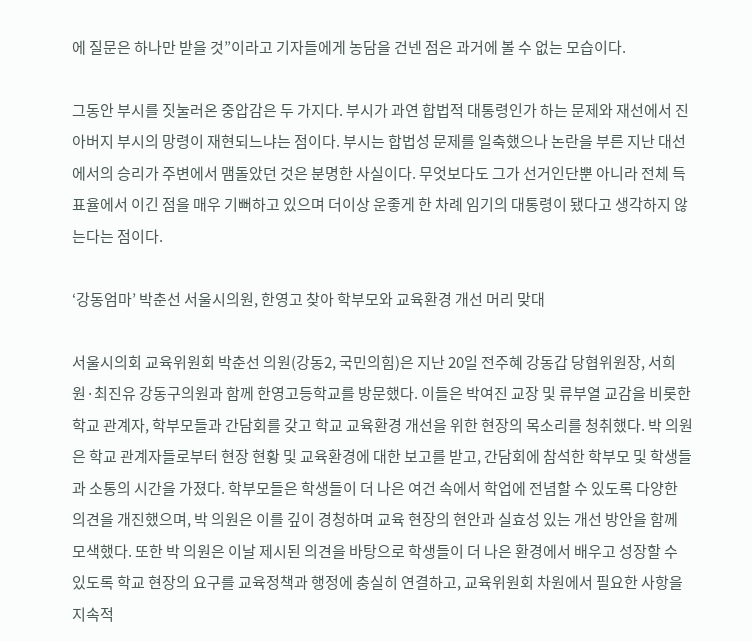에 질문은 하나만 받을 것”이라고 기자들에게 농담을 건넨 점은 과거에 볼 수 없는 모습이다.

그동안 부시를 짓눌러온 중압감은 두 가지다. 부시가 과연 합법적 대통령인가 하는 문제와 재선에서 진 아버지 부시의 망령이 재현되느냐는 점이다. 부시는 합법성 문제를 일축했으나 논란을 부른 지난 대선에서의 승리가 주변에서 맴돌았던 것은 분명한 사실이다. 무엇보다도 그가 선거인단뿐 아니라 전체 득표율에서 이긴 점을 매우 기뻐하고 있으며 더이상 운좋게 한 차례 임기의 대통령이 됐다고 생각하지 않는다는 점이다.

‘강동엄마’ 박춘선 서울시의원, 한영고 찾아 학부모와 교육환경 개선 머리 맞대

서울시의회 교육위원회 박춘선 의원(강동2, 국민의힘)은 지난 20일 전주혜 강동갑 당협위원장, 서희원·최진유 강동구의원과 함께 한영고등학교를 방문했다. 이들은 박여진 교장 및 류부열 교감을 비롯한 학교 관계자, 학부모들과 간담회를 갖고 학교 교육환경 개선을 위한 현장의 목소리를 청취했다. 박 의원은 학교 관계자들로부터 현장 현황 및 교육환경에 대한 보고를 받고, 간담회에 참석한 학부모 및 학생들과 소통의 시간을 가졌다. 학부모들은 학생들이 더 나은 여건 속에서 학업에 전념할 수 있도록 다양한 의견을 개진했으며, 박 의원은 이를 깊이 경청하며 교육 현장의 현안과 실효성 있는 개선 방안을 함께 모색했다. 또한 박 의원은 이날 제시된 의견을 바탕으로 학생들이 더 나은 환경에서 배우고 성장할 수 있도록 학교 현장의 요구를 교육정책과 행정에 충실히 연결하고, 교육위원회 차원에서 필요한 사항을 지속적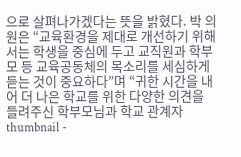으로 살펴나가겠다는 뜻을 밝혔다. 박 의원은 “교육환경을 제대로 개선하기 위해서는 학생을 중심에 두고 교직원과 학부모 등 교육공동체의 목소리를 세심하게 듣는 것이 중요하다”며 “귀한 시간을 내어 더 나은 학교를 위한 다양한 의견을 들려주신 학부모님과 학교 관계자
thumbnail -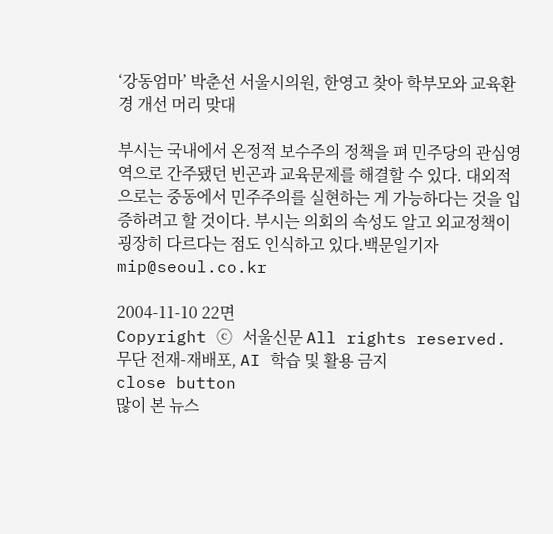‘강동엄마’ 박춘선 서울시의원, 한영고 찾아 학부모와 교육환경 개선 머리 맞대

부시는 국내에서 온정적 보수주의 정책을 펴 민주당의 관심영역으로 간주됐던 빈곤과 교육문제를 해결할 수 있다. 대외적으로는 중동에서 민주주의를 실현하는 게 가능하다는 것을 입증하려고 할 것이다. 부시는 의회의 속성도 알고 외교정책이 굉장히 다르다는 점도 인식하고 있다.백문일기자 mip@seoul.co.kr

2004-11-10 22면
Copyright ⓒ 서울신문 All rights reserved. 무단 전재-재배포, AI 학습 및 활용 금지
close button
많이 본 뉴스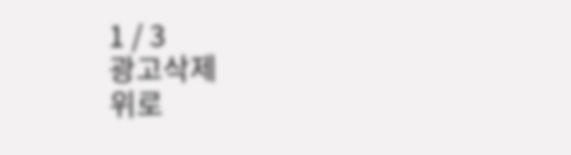1 / 3
광고삭제
위로